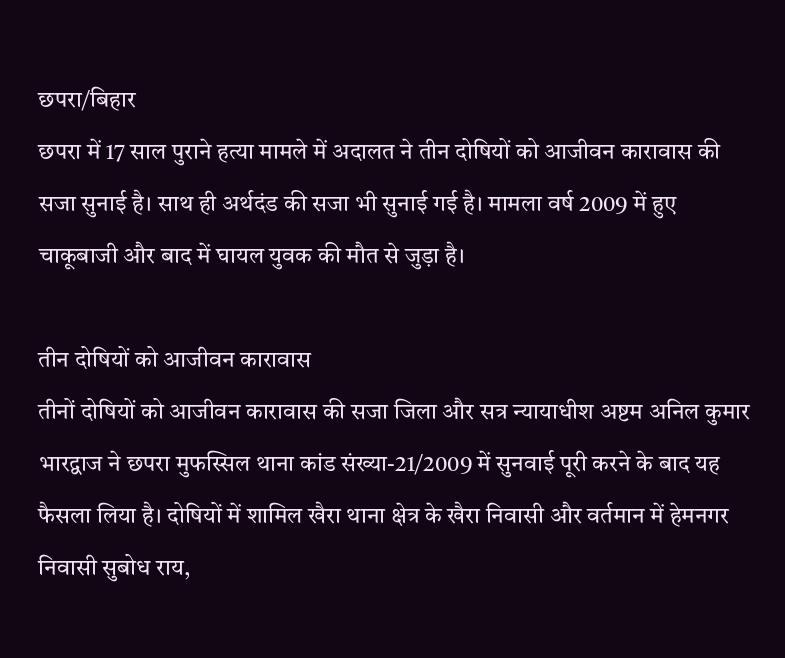छपरा/बिहार
छपरा में 17 साल पुराने हत्या मामले में अदालत ने तीन दोषियों को आजीवन कारावास की सजा सुनाई है। साथ ही अर्थदंड की सजा भी सुनाई गई है। मामला वर्ष 2009 में हुए चाकूबाजी और बाद में घायल युवक की मौत से जुड़ा है।

तीन दोषियों को आजीवन कारावास
तीनों दोषियों को आजीवन कारावास की सजा जिला और सत्र न्यायाधीश अष्टम अनिल कुमार भारद्वाज ने छपरा मुफस्सिल थाना कांड संख्या-21/2009 में सुनवाई पूरी करने के बाद यह फैसला लिया है। दोषियों में शामिल खैरा थाना क्षेत्र के खैरा निवासी और वर्तमान में हेमनगर निवासी सुबोध राय,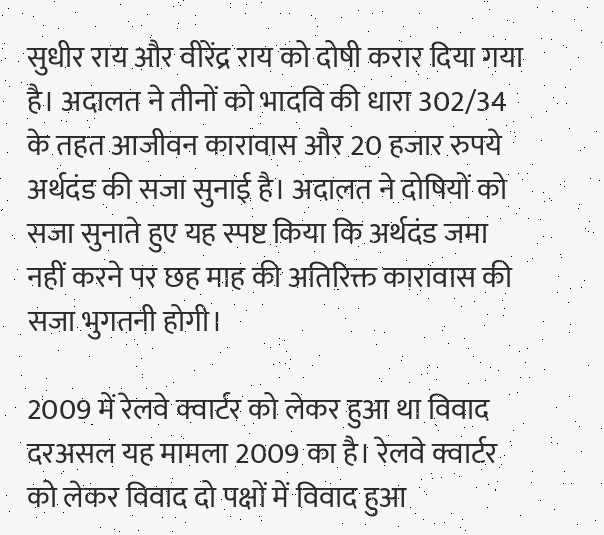सुधीर राय और वीरेंद्र राय को दोषी करार दिया गया है। अदालत ने तीनों को भादवि की धारा 302/34 के तहत आजीवन कारावास और 20 हजार रुपये अर्थदंड की सजा सुनाई है। अदालत ने दोषियों को सजा सुनाते हुए यह स्पष्ट किया कि अर्थदंड जमा नहीं करने पर छह माह की अतिरिक्त कारावास की सजा भुगतनी होगी।

2009 में रेलवे क्वार्टर को लेकर हुआ था विवाद
दरअसल यह मामला 2009 का है। रेलवे क्वार्टर को लेकर विवाद दो पक्षों में विवाद हुआ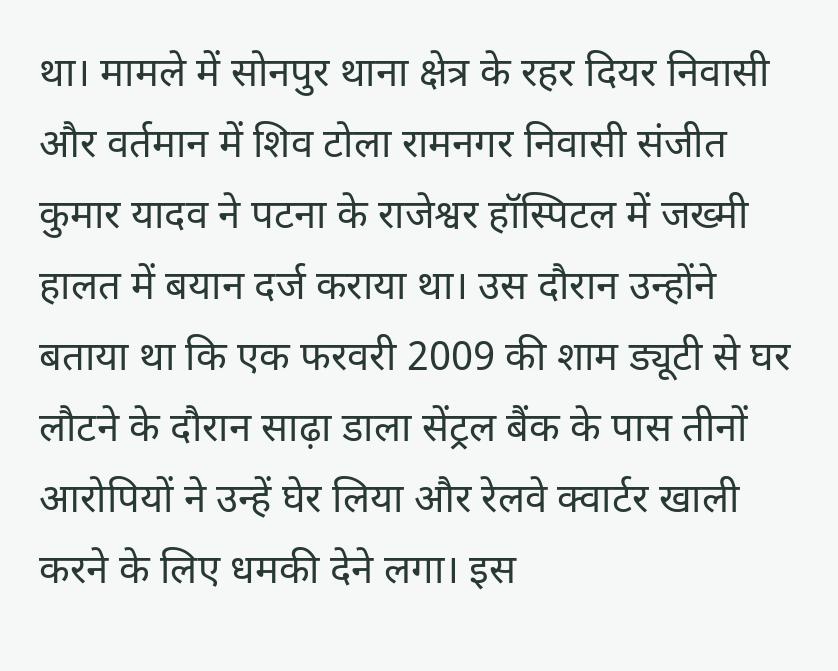था। मामले में सोनपुर थाना क्षेत्र के रहर दियर निवासी और वर्तमान में शिव टोला रामनगर निवासी संजीत कुमार यादव ने पटना के राजेश्वर हॉस्पिटल में जख्मी हालत में बयान दर्ज कराया था। उस दौरान उन्होंने बताया था कि एक फरवरी 2009 की शाम ड्यूटी से घर लौटने के दौरान साढ़ा डाला सेंट्रल बैंक के पास तीनों आरोपियों ने उन्हें घेर लिया और रेलवे क्वार्टर खाली करने के लिए धमकी देने लगा। इस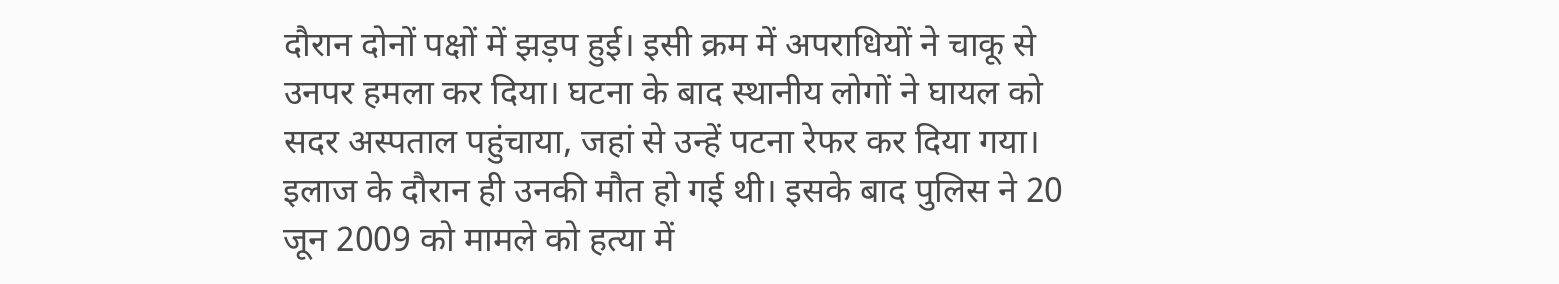दौरान दोनों पक्षों में झड़प हुई। इसी क्रम में अपराधियों ने चाकू से उनपर हमला कर दिया। घटना के बाद स्थानीय लोगों ने घायल को सदर अस्पताल पहुंचाया, जहां से उन्हें पटना रेफर कर दिया गया। इलाज के दौरान ही उनकी मौत हो गई थी। इसके बाद पुलिस ने 20 जून 2009 को मामले को हत्या में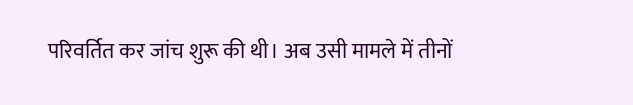परिवर्तित कर जांच शुरू की थी। अब उसी मामले में तीनों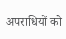अपराधियों को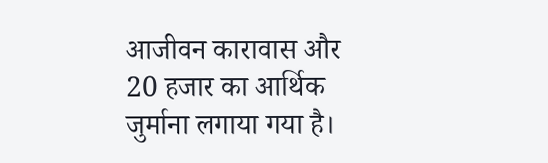आजीवन कारावास और 20 हजार का आर्थिक जुर्माना लगाया गया है।